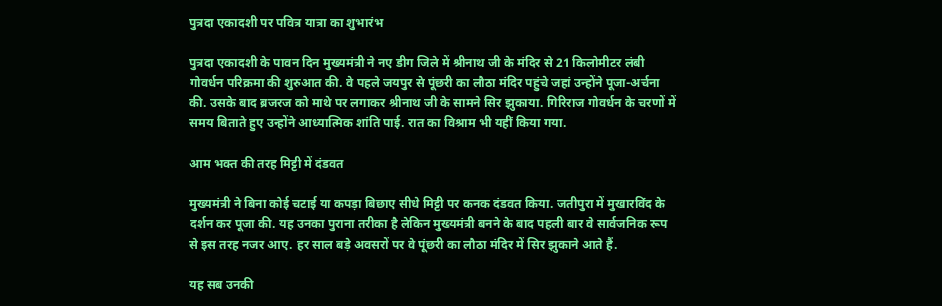पुत्रदा एकादशी पर पवित्र यात्रा का शुभारंभ

पुत्रदा एकादशी के पावन दिन मुख्यमंत्री ने नए डीग जिले में श्रीनाथ जी के मंदिर से 21 किलोमीटर लंबी गोवर्धन परिक्रमा की शुरुआत की. वे पहले जयपुर से पूंछरी का लौठा मंदिर पहुंचे जहां उन्होंने पूजा-अर्चना की. उसके बाद ब्रजरज को माथे पर लगाकर श्रीनाथ जी के सामने सिर झुकाया. गिरिराज गोवर्धन के चरणों में समय बिताते हुए उन्होंने आध्यात्मिक शांति पाई. रात का विश्राम भी यहीं किया गया.

आम भक्त की तरह मिट्टी में दंडवत

मुख्यमंत्री ने बिना कोई चटाई या कपड़ा बिछाए सीधे मिट्टी पर कनक दंडवत किया. जतीपुरा में मुखारविंद के दर्शन कर पूजा की. यह उनका पुराना तरीका है लेकिन मुख्यमंत्री बनने के बाद पहली बार वे सार्वजनिक रूप से इस तरह नजर आए. हर साल बड़े अवसरों पर वे पूंछरी का लौठा मंदिर में सिर झुकाने आते हैं.

यह सब उनकी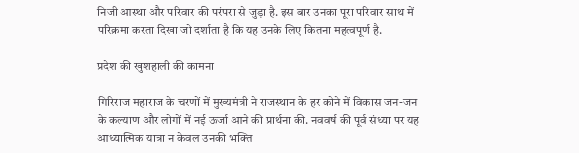निजी आस्था और परिवार की परंपरा से जुड़ा है. इस बार उनका पूरा परिवार साथ में परिक्रमा करता दिखा जो दर्शाता है कि यह उनके लिए कितना महत्वपूर्ण है.

प्रदेश की खुशहाली की कामना

गिरिराज महाराज के चरणों में मुख्यमंत्री ने राजस्थान के हर कोने में विकास जन-जन के कल्याण और लोगों में नई ऊर्जा आने की प्रार्थना की. नववर्ष की पूर्व संध्या पर यह आध्यात्मिक यात्रा न केवल उनकी भक्ति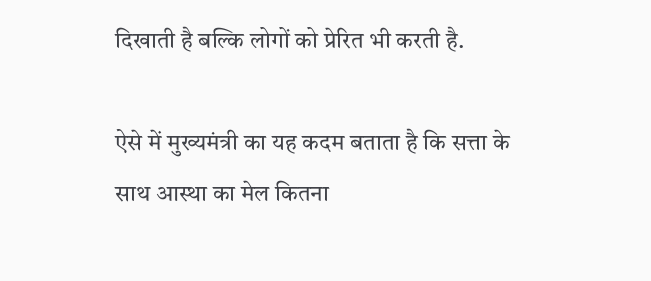दिखाती है बल्कि लोगों को प्रेरित भी करती है.

ऐसे में मुख्यमंत्री का यह कदम बताता है कि सत्ता के साथ आस्था का मेल कितना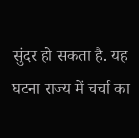सुंदर हो सकता है. यह घटना राज्य में चर्चा का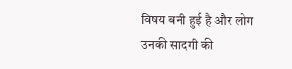विषय बनी हुई है और लोग उनकी सादगी की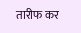तारीफ कर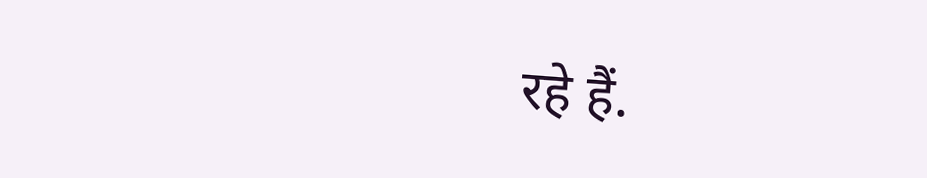रहे हैं.